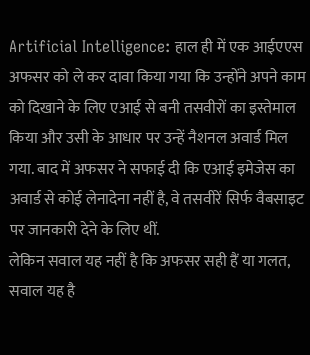Artificial Intelligence: हाल ही में एक आईएएस अफसर को ले कर दावा किया गया कि उन्होंने अपने काम को दिखाने के लिए एआई से बनी तसवीरों का इस्तेमाल किया और उसी के आधार पर उन्हें नैशनल अवार्ड मिल गया. बाद में अफसर ने सफाई दी कि एआई इमेजेस का अवार्ड से कोई लेनादेना नहीं है, वे तसवीरें सिर्फ वैबसाइट पर जानकारी देने के लिए थीं.
लेकिन सवाल यह नहीं है कि अफसर सही हैं या गलत, सवाल यह है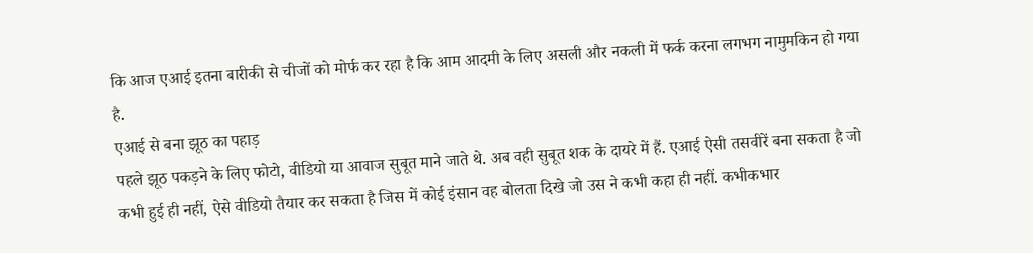कि आज एआई इतना बारीकी से चीजों को मोर्फ कर रहा है कि आम आदमी के लिए असली और नकली में फर्क करना लगभग नामुमकिन हो गया है.
एआई से बना झूठ का पहाड़
पहले झूठ पकड़ने के लिए फोटो, वीडियो या आवाज सुबूत माने जाते थे. अब वही सुबूत शक के दायरे में हैं. एआई ऐसी तसवीरें बना सकता है जो कभी हुई ही नहीं, ऐसे वीडियो तैयार कर सकता है जिस में कोई इंसान वह बोलता दिखे जो उस ने कभी कहा ही नहीं. कभीकभार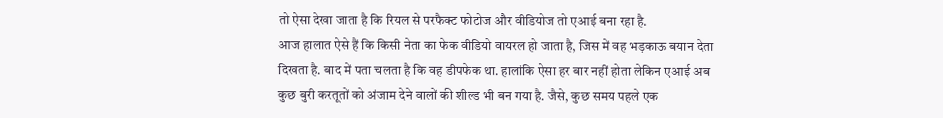तो ऐसा देखा जाता है कि रियल से परफैक्ट फोटोज और वीडियोज तो एआई बना रहा है.
आज हालात ऐसे हैं कि किसी नेता का फेक वीडियो वायरल हो जाता है, जिस में वह भड़काऊ बयान देता दिखता है. बाद में पता चलता है कि वह डीपफेक था. हालांकि ऐसा हर बार नहीं होता लेकिन एआई अब कुछ बुरी करतूतों को अंजाम देने वालों की शील्ड भी बन गया है. जैसे, कुछ समय पहले एक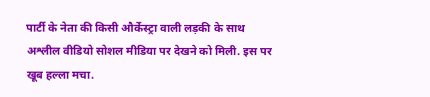पार्टी के नेता की किसी और्केस्ट्रा वाली लड़की के साथ अश्लील वीडियो सोशल मीडिया पर देखने को मिली. इस पर खूब हल्ला मचा.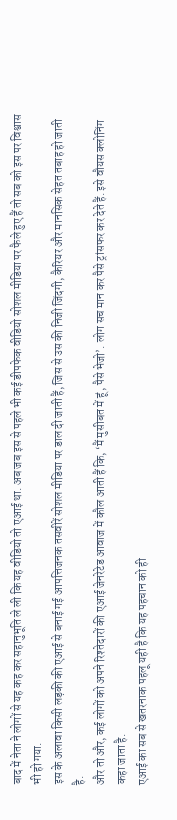बाद में नेता ने लोगों से यह कह कर सहानुभूति ले ली कि यह वीडियो तो एआई था. अब जब इस से पहले भी कई डीपफेक वीडियो सोशल मीडिया पर फैले हुए हैं तो सब को इस पर विश्वास भी हो गया.
इस के अलावा किसी लड़की की एआई से बनाई गई आपत्तिजनक तसवीरें सोशल मीडिया पर डाल दी जाती हैं, जिस से उस की निजी जिंदगी, कैरियर और मानसिक सेहत तबाह हो जाती है.
और तो और, कई लोगों को अपने रिश्तेदारों की एआई जेनरेटेड आवाज में कौल आती हैं कि, ‘मैं मुसीबत में हूं, पैसे भेजो’. लोग सच मान कर पैसे ट्रांसफर कर देते हैं. इसे वौयस क्लोनिंग कहा जाता है.
एआई का सब से खतरनाक पहलू यही है कि यह पहचान को ही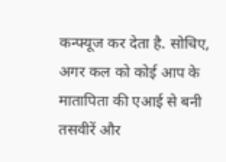कन्फ्यूज कर देता है. सोचिए, अगर कल को कोई आप के मातापिता की एआई से बनी तसवीरें और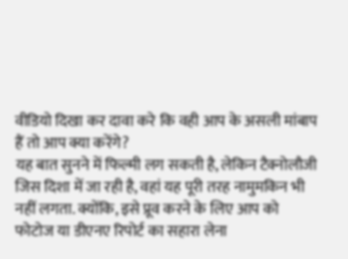वीडियो दिखा कर दावा करे कि वही आप के असली मांबाप हैं तो आप क्या करेंगे?
यह बात सुनने में फिल्मी लग सकती है, लेकिन टैक्नोलौजी जिस दिशा में जा रही है, वहां यह पूरी तरह नामुमकिन भी नहीं लगता. क्योंकि, इसे प्रूव करने के लिए आप को फोटोज या डीएनए रिपोर्ट का सहारा लेना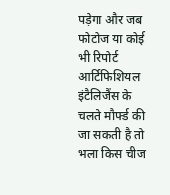पड़ेगा और जब फोटोज या कोई भी रिपोर्ट आर्टिफिशियल इंटैलिजैंस के चलते मौर्फ्ड की जा सकती है तो भला किस चीज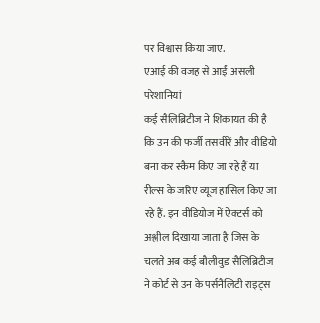पर विश्वास किया जाए.
एआई की वजह से आईं असली परेशानियां
कई सैलिब्रिटीज ने शिकायत की है कि उन की फर्जी तसवीरें और वीडियो बना कर स्कैम किए जा रहे हैं या रील्स के जरिए व्यूज हासिल किए जा रहे हैं. इन वीडियोज में ऐक्टर्स को अश्लील दिखाया जाता है जिस के चलते अब कई बौलीवुड सैलिब्रिटीज ने कोर्ट से उन के पर्सनैलिटी राइट्स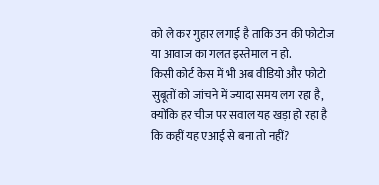को ले कर गुहार लगाई है ताकि उन की फोटोज या आवाज का गलत इस्तेमाल न हो.
किसी कोर्ट केस में भी अब वीडियो और फोटो सुबूतों को जांचने में ज्यादा समय लग रहा है, क्योंकि हर चीज पर सवाल यह खड़ा हो रहा है कि कहीं यह एआई से बना तो नहीं?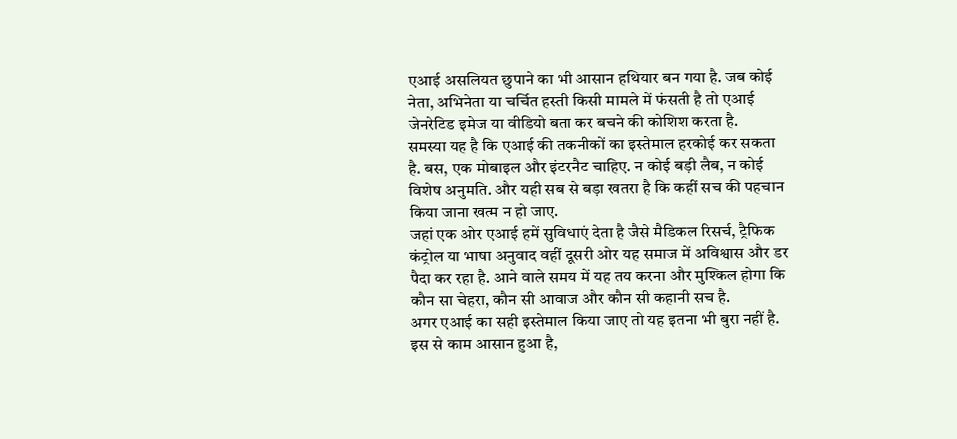एआई असलियत छुपाने का भी आसान हथियार बन गया है. जब कोई नेता, अभिनेता या चर्चित हस्ती किसी मामले में फंसती है तो एआई जेनरेटिड इमेज या वीडियो बता कर बचने की कोशिश करता है.
समस्या यह है कि एआई की तकनीकों का इस्तेमाल हरकोई कर सकता है. बस, एक मोबाइल और इंटरनैट चाहिए. न कोई बड़ी लैब, न कोई विशेष अनुमति. और यही सब से बड़ा खतरा है कि कहीं सच की पहचान किया जाना खत्म न हो जाए.
जहां एक ओर एआई हमें सुविधाएं देता है जैसे मैडिकल रिसर्च, ट्रैफिक कंट्रोल या भाषा अनुवाद वहीं दूसरी ओर यह समाज में अविश्वास और डर पैदा कर रहा है. आने वाले समय में यह तय करना और मुश्किल होगा कि कौन सा चेहरा, कौन सी आवाज और कौन सी कहानी सच है.
अगर एआई का सही इस्तेमाल किया जाए तो यह इतना भी बुरा नहीं है. इस से काम आसान हुआ है,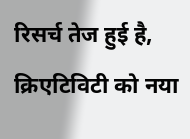रिसर्च तेज हुई है, क्रिएटिविटी को नया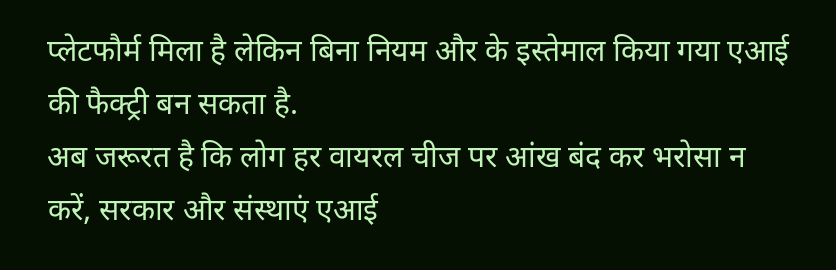प्लेटफौर्म मिला है लेकिन बिना नियम और के इस्तेमाल किया गया एआई की फैक्ट्री बन सकता है.
अब जरूरत है कि लोग हर वायरल चीज पर आंख बंद कर भरोसा न करें, सरकार और संस्थाएं एआई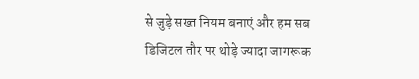से जुड़े सख्त नियम बनाएं और हम सब डिजिटल तौर पर थोड़े ज्यादा जागरूक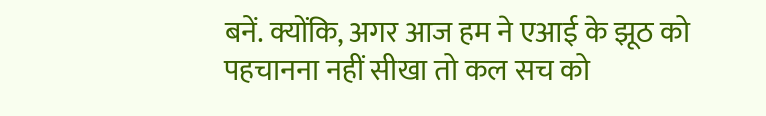बनें. क्योंकि, अगर आज हम ने एआई के झूठ को पहचानना नहीं सीखा तो कल सच को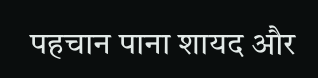पहचान पाना शायद और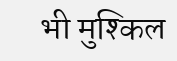भी मुश्किल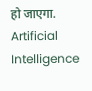हो जाएगा. Artificial Intelligence